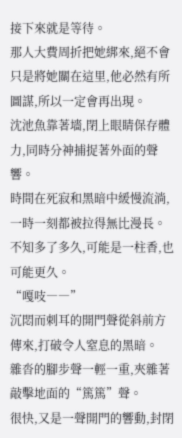接下來就是等待。
那人大費周折把她綁來,絕不會只是將她關在這里,他必然有所圖謀,所以一定會再出現。
沈池魚靠著墻,閉上眼睛保存體力,同時分神捕捉著外面的聲響。
時間在死寂和黑暗中緩慢流淌,一時一刻都被拉得無比漫長。
不知多了多久,可能是一柱香,也可能更久。
“嘎吱――”
沉悶而刺耳的開門聲從斜前方傳來,打破令人窒息的黑暗。
雜沓的腳步聲一輕一重,夾雜著敲擊地面的“篤篤”聲。
很快,又是一聲開門的響動,封閉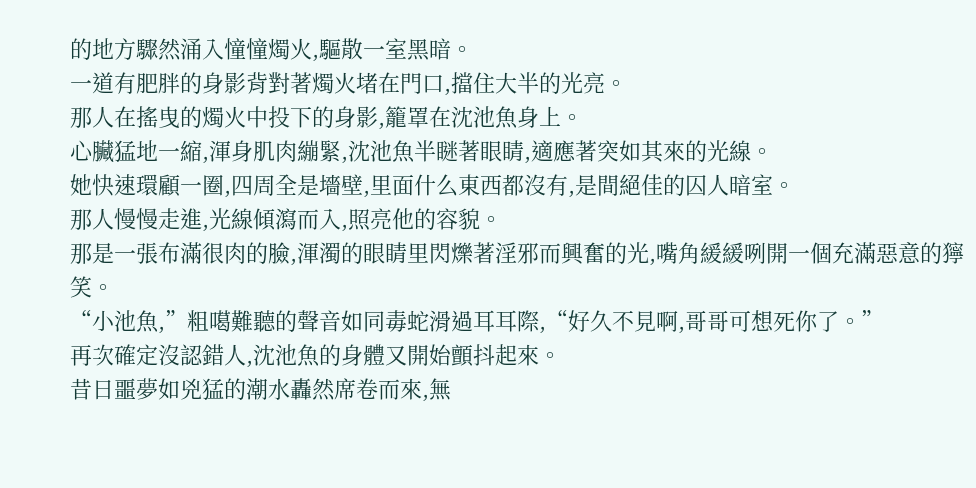的地方驟然涌入憧憧燭火,驅散一室黑暗。
一道有肥胖的身影背對著燭火堵在門口,擋住大半的光亮。
那人在搖曳的燭火中投下的身影,籠罩在沈池魚身上。
心臟猛地一縮,渾身肌肉繃緊,沈池魚半瞇著眼睛,適應著突如其來的光線。
她快速環顧一圈,四周全是墻壁,里面什么東西都沒有,是間絕佳的囚人暗室。
那人慢慢走進,光線傾瀉而入,照亮他的容貌。
那是一張布滿很肉的臉,渾濁的眼睛里閃爍著淫邪而興奮的光,嘴角緩緩咧開一個充滿惡意的獰笑。
“小池魚,”粗噶難聽的聲音如同毒蛇滑過耳耳際,“好久不見啊,哥哥可想死你了。”
再次確定沒認錯人,沈池魚的身體又開始顫抖起來。
昔日噩夢如兇猛的潮水轟然席卷而來,無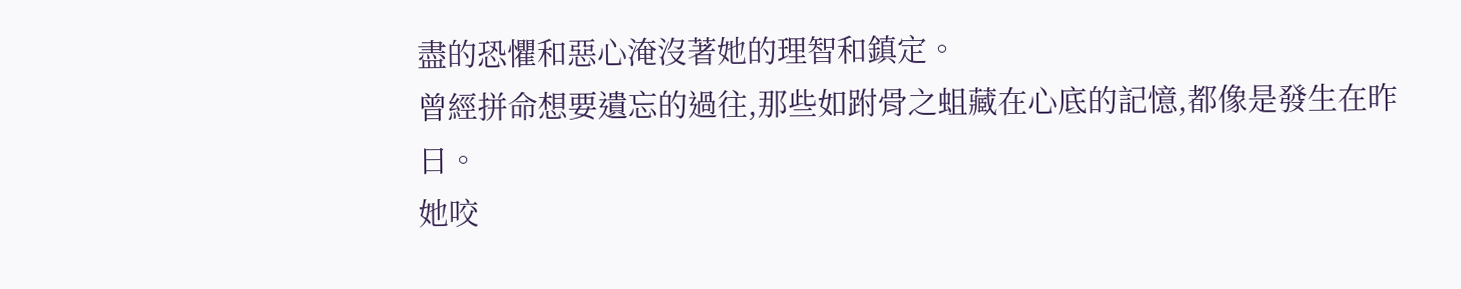盡的恐懼和惡心淹沒著她的理智和鎮定。
曾經拼命想要遺忘的過往,那些如跗骨之蛆藏在心底的記憶,都像是發生在昨日。
她咬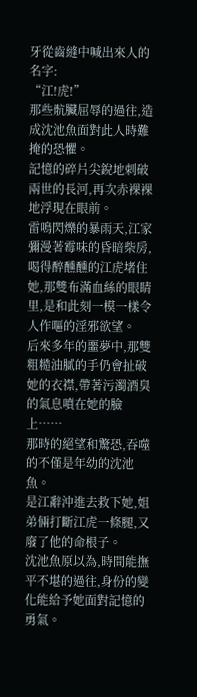牙從齒縫中喊出來人的名字:
“江!虎!”
那些骯臟屈辱的過往,造成沈池魚面對此人時難掩的恐懼。
記憶的碎片尖銳地刺破兩世的長河,再次赤裸裸地浮現在眼前。
雷鳴閃爍的暴雨天,江家彌漫著霉味的昏暗柴房,喝得醉醺醺的江虎堵住她,那雙布滿血絲的眼睛里,是和此刻一模一樣令人作嘔的淫邪欲望。
后來多年的噩夢中,那雙粗糙油膩的手仍會扯破她的衣襟,帶著污濁酒臭的氣息噴在她的臉上……
那時的絕望和驚恐,吞噬的不僅是年幼的沈池魚。
是江辭沖進去救下她,姐弟倆打斷江虎一條腿,又廢了他的命根子。
沈池魚原以為,時間能撫平不堪的過往,身份的變化能給予她面對記憶的勇氣。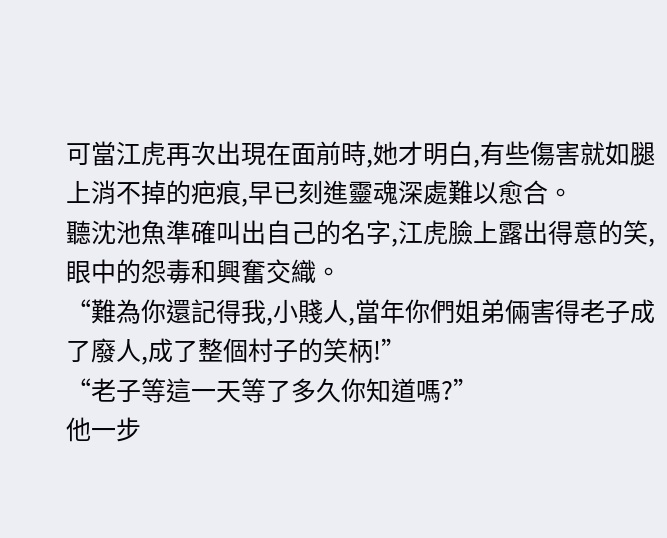可當江虎再次出現在面前時,她才明白,有些傷害就如腿上消不掉的疤痕,早已刻進靈魂深處難以愈合。
聽沈池魚準確叫出自己的名字,江虎臉上露出得意的笑,眼中的怨毒和興奮交織。
“難為你還記得我,小賤人,當年你們姐弟倆害得老子成了廢人,成了整個村子的笑柄!”
“老子等這一天等了多久你知道嗎?”
他一步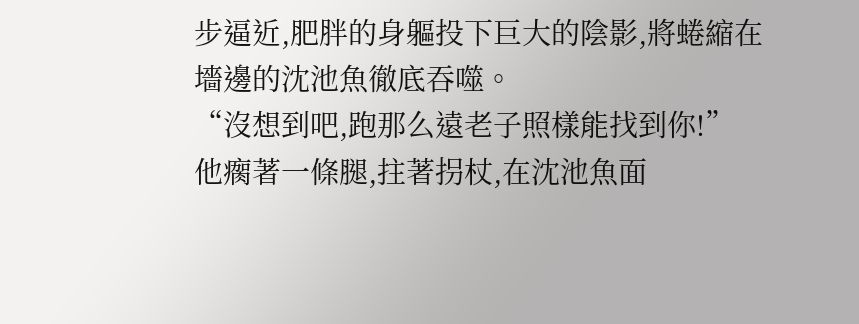步逼近,肥胖的身軀投下巨大的陰影,將蜷縮在墻邊的沈池魚徹底吞噬。
“沒想到吧,跑那么遠老子照樣能找到你!”
他瘸著一條腿,拄著拐杖,在沈池魚面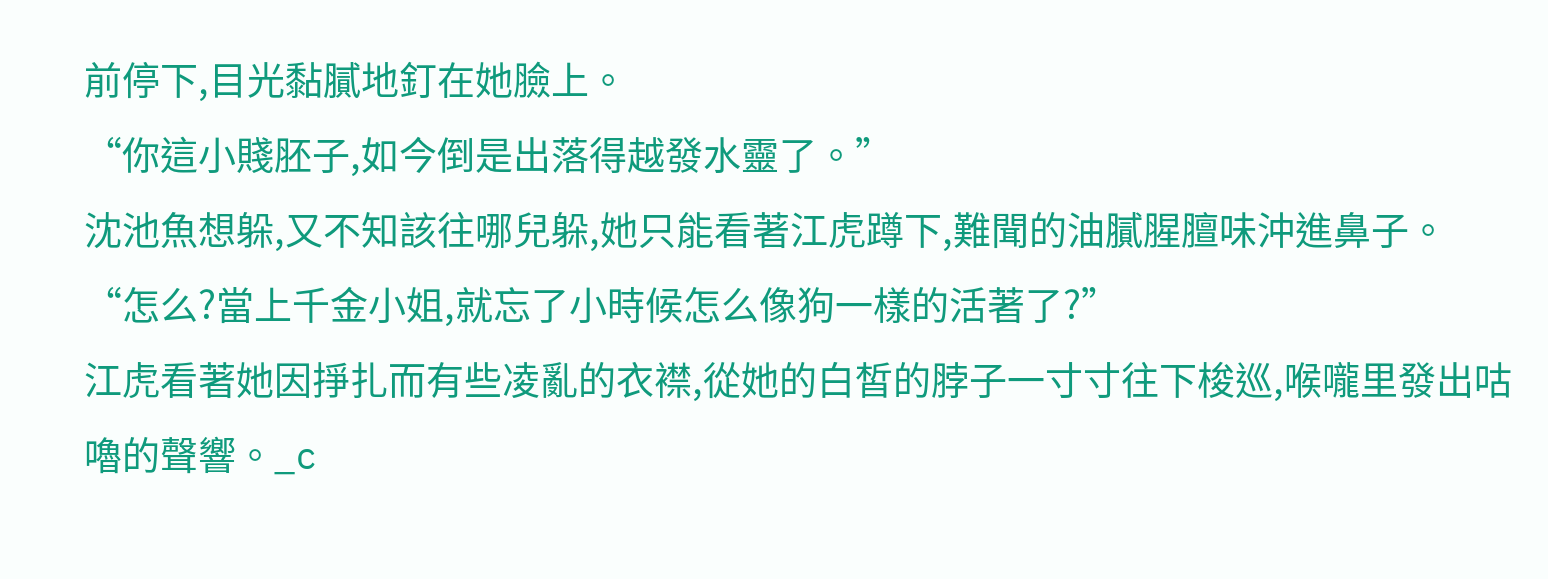前停下,目光黏膩地釘在她臉上。
“你這小賤胚子,如今倒是出落得越發水靈了。”
沈池魚想躲,又不知該往哪兒躲,她只能看著江虎蹲下,難聞的油膩腥膻味沖進鼻子。
“怎么?當上千金小姐,就忘了小時候怎么像狗一樣的活著了?”
江虎看著她因掙扎而有些凌亂的衣襟,從她的白皙的脖子一寸寸往下梭巡,喉嚨里發出咕嚕的聲響。_c